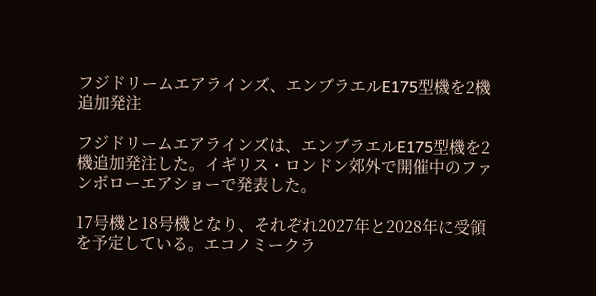フジドリームエアラインズ、エンブラエルE175型機を2機追加発注

フジドリームエアラインズは、エンブラエルE175型機を2機追加発注した。イギリス・ロンドン郊外で開催中のファンボローエアショーで発表した。

17号機と18号機となり、それぞれ2027年と2028年に受領を予定している。エコノミークラ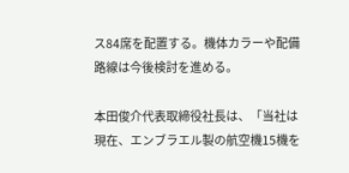ス84席を配置する。機体カラーや配備路線は今後検討を進める。

本田俊介代表取締役社長は、「当社は現在、エンブラエル製の航空機15機を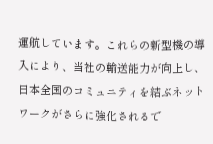運航しています。これらの新型機の導入により、当社の輸送能力が向上し、日本全国のコミュニティを結ぶネットワークがさらに強化されるで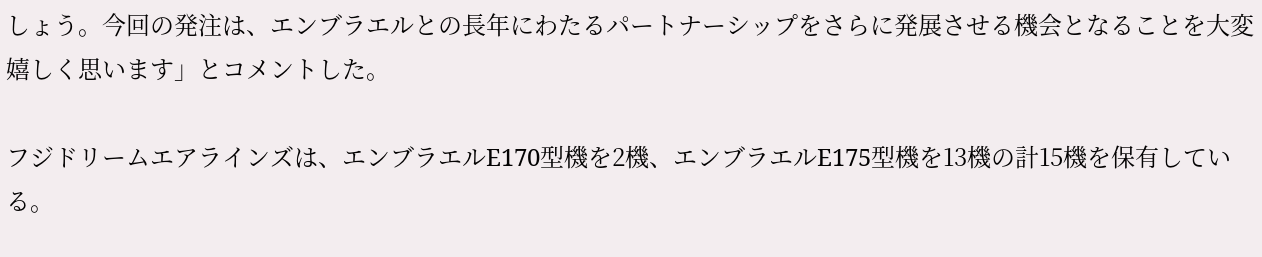しょう。今回の発注は、エンブラエルとの長年にわたるパートナーシップをさらに発展させる機会となることを大変嬉しく思います」とコメントした。

フジドリームエアラインズは、エンブラエルE170型機を2機、エンブラエルE175型機を13機の計15機を保有している。